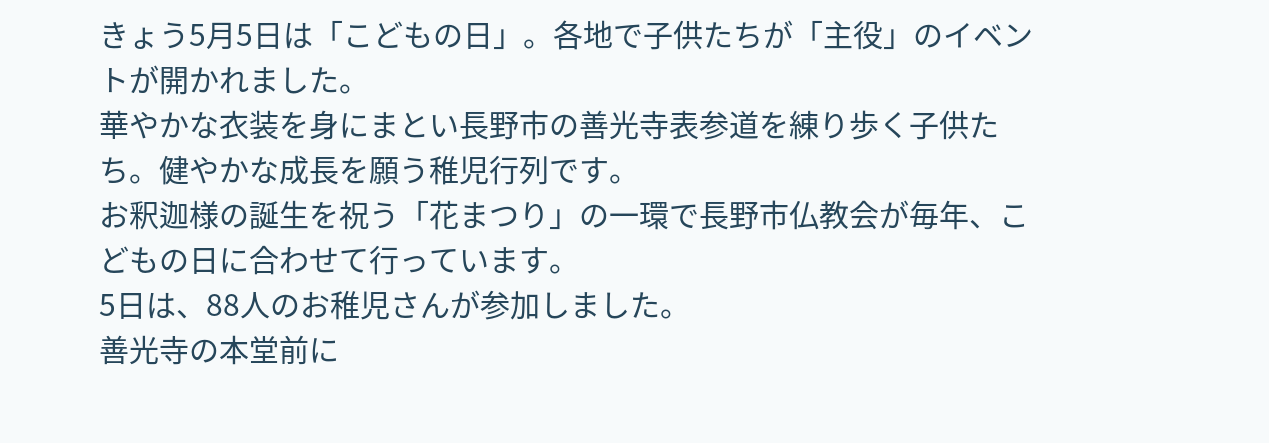きょう5月5日は「こどもの日」。各地で子供たちが「主役」のイベントが開かれました。
華やかな衣装を身にまとい長野市の善光寺表参道を練り歩く子供たち。健やかな成長を願う稚児行列です。
お釈迦様の誕生を祝う「花まつり」の一環で長野市仏教会が毎年、こどもの日に合わせて行っています。
5日は、88人のお稚児さんが参加しました。
善光寺の本堂前に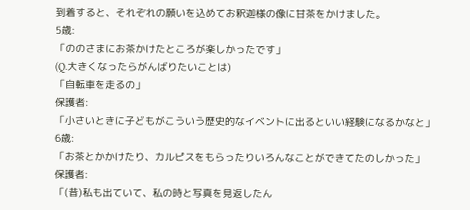到着すると、それぞれの願いを込めてお釈迦様の像に甘茶をかけました。
5歳:
「ののさまにお茶かけたところが楽しかったです」
(Q.大きくなったらがんばりたいことは)
「自転車を走るの」
保護者:
「小さいときに子どもがこういう歴史的なイベントに出るといい経験になるかなと」
6歳:
「お茶とかかけたり、カルピスをもらったりいろんなことができてたのしかった」
保護者:
「(昔)私も出ていて、私の時と写真を見返したん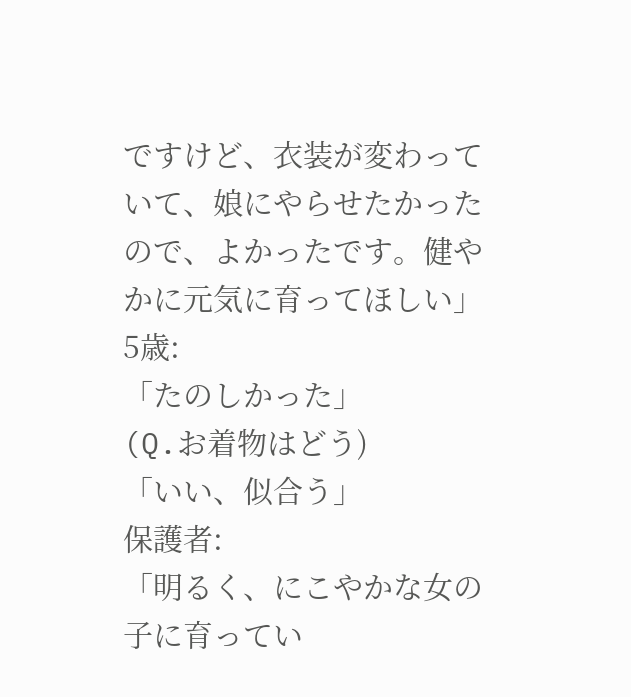ですけど、衣装が変わっていて、娘にやらせたかったので、よかったです。健やかに元気に育ってほしい」
5歳:
「たのしかった」
(Q.お着物はどう)
「いい、似合う」
保護者:
「明るく、にこやかな女の子に育ってい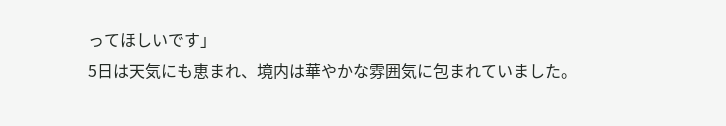ってほしいです」
5日は天気にも恵まれ、境内は華やかな雰囲気に包まれていました。